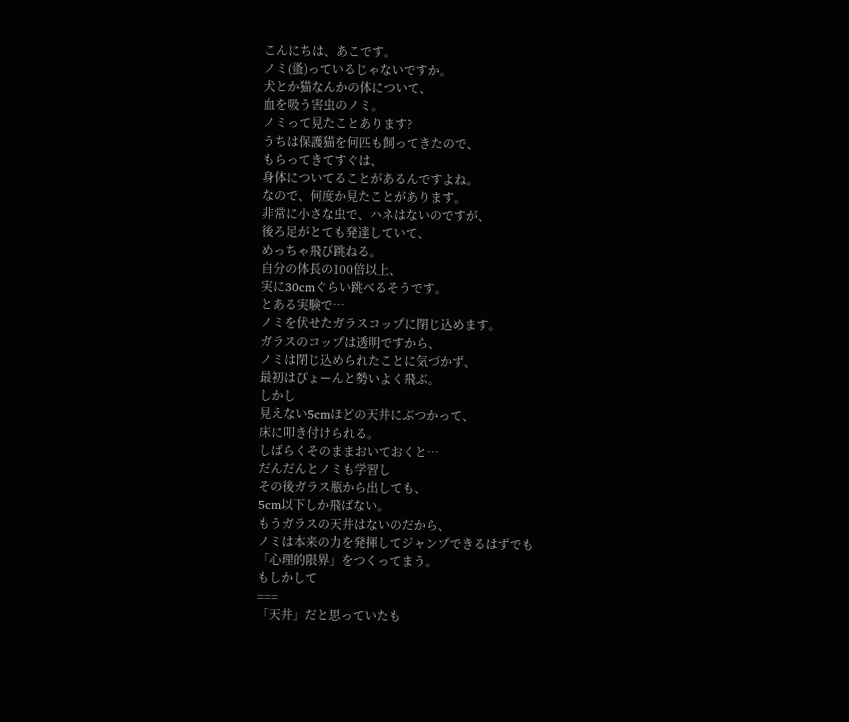こんにちは、あこです。
ノミ(蚤)っているじゃないですか。
犬とか猫なんかの体について、
血を吸う害虫のノミ。
ノミって見たことあります?
うちは保護猫を何匹も飼ってきたので、
もらってきてすぐは、
身体についてることがあるんですよね。
なので、何度か見たことがあります。
非常に小さな虫で、ハネはないのですが、
後ろ足がとても発達していて、
めっちゃ飛び跳ねる。
自分の体長の100倍以上、
実に30cmぐらい跳べるそうです。
とある実験で…
ノミを伏せたガラスコップに閉じ込めます。
ガラスのコップは透明ですから、
ノミは閉じ込められたことに気づかず、
最初はぴょーんと勢いよく飛ぶ。
しかし
見えない5cmほどの天井にぶつかって、
床に叩き付けられる。
しばらくそのままおいておくと…
だんだんとノミも学習し
その後ガラス瓶から出しても、
5cm以下しか飛ばない。
もうガラスの天井はないのだから、
ノミは本来の力を発揮してジャンプできるはずでも
「心理的限界」をつくってまう。
もしかして
===
「天井」だと思っていたも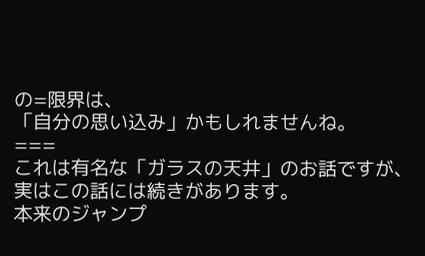の=限界は、
「自分の思い込み」かもしれませんね。
===
これは有名な「ガラスの天井」のお話ですが、
実はこの話には続きがあります。
本来のジャンプ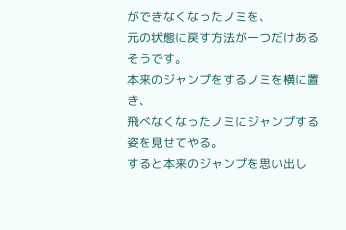ができなくなったノミを、
元の状態に戻す方法が一つだけあるそうです。
本来のジャンプをするノミを横に置き、
飛べなくなったノミにジャンプする姿を見せてやる。
すると本来のジャンプを思い出し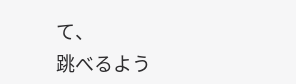て、
跳べるよう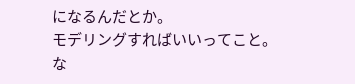になるんだとか。
モデリングすればいいってこと。
な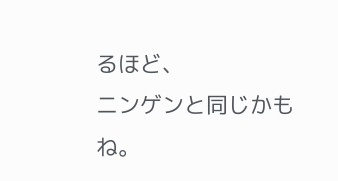るほど、
ニンゲンと同じかもね。